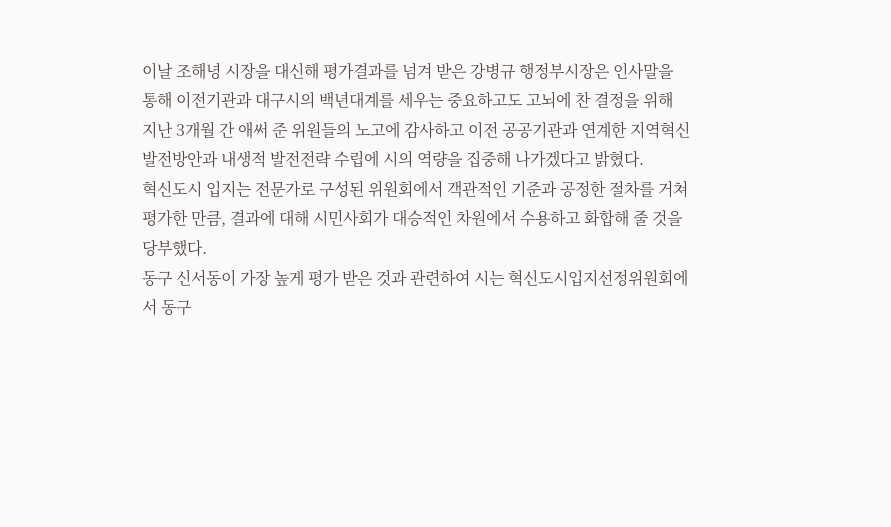이날 조해녕 시장을 대신해 평가결과를 넘겨 받은 강병규 행정부시장은 인사말을 통해 이전기관과 대구시의 백년대계를 세우는 중요하고도 고뇌에 찬 결정을 위해 지난 3개월 간 애써 준 위원들의 노고에 감사하고 이전 공공기관과 연계한 지역혁신 발전방안과 내생적 발전전략 수립에 시의 역량을 집중해 나가겠다고 밝혔다.
혁신도시 입지는 전문가로 구성된 위원회에서 객관적인 기준과 공정한 절차를 거쳐 평가한 만큼, 결과에 대해 시민사회가 대승적인 차원에서 수용하고 화합해 줄 것을 당부했다.
동구 신서동이 가장 높게 평가 받은 것과 관련하여 시는 혁신도시입지선정위원회에서 동구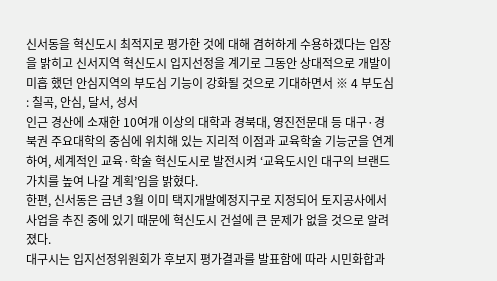신서동을 혁신도시 최적지로 평가한 것에 대해 겸허하게 수용하겠다는 입장을 밝히고 신서지역 혁신도시 입지선정을 계기로 그동안 상대적으로 개발이 미흡 했던 안심지역의 부도심 기능이 강화될 것으로 기대하면서 ※ 4 부도심 : 칠곡, 안심, 달서, 성서
인근 경산에 소재한 10여개 이상의 대학과 경북대, 영진전문대 등 대구·경북권 주요대학의 중심에 위치해 있는 지리적 이점과 교육학술 기능군을 연계하여, 세계적인 교육·학술 혁신도시로 발전시켜 ‘교육도시인 대구의 브랜드 가치를 높여 나갈 계획’임을 밝혔다.
한편, 신서동은 금년 3월 이미 택지개발예정지구로 지정되어 토지공사에서 사업을 추진 중에 있기 때문에 혁신도시 건설에 큰 문제가 없을 것으로 알려졌다.
대구시는 입지선정위원회가 후보지 평가결과를 발표함에 따라 시민화합과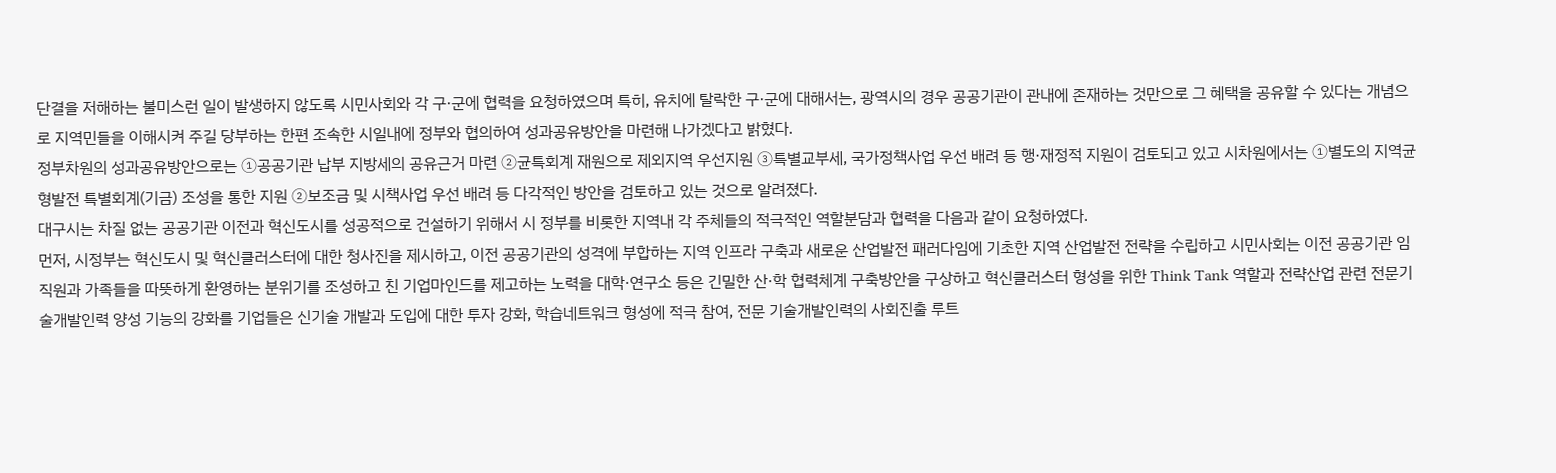단결을 저해하는 불미스런 일이 발생하지 않도록 시민사회와 각 구·군에 협력을 요청하였으며 특히, 유치에 탈락한 구·군에 대해서는, 광역시의 경우 공공기관이 관내에 존재하는 것만으로 그 혜택을 공유할 수 있다는 개념으로 지역민들을 이해시켜 주길 당부하는 한편 조속한 시일내에 정부와 협의하여 성과공유방안을 마련해 나가겠다고 밝혔다.
정부차원의 성과공유방안으로는 ①공공기관 납부 지방세의 공유근거 마련 ②균특회계 재원으로 제외지역 우선지원 ③특별교부세, 국가정책사업 우선 배려 등 행·재정적 지원이 검토되고 있고 시차원에서는 ①별도의 지역균형발전 특별회계(기금) 조성을 통한 지원 ②보조금 및 시책사업 우선 배려 등 다각적인 방안을 검토하고 있는 것으로 알려졌다.
대구시는 차질 없는 공공기관 이전과 혁신도시를 성공적으로 건설하기 위해서 시 정부를 비롯한 지역내 각 주체들의 적극적인 역할분담과 협력을 다음과 같이 요청하였다.
먼저, 시정부는 혁신도시 및 혁신클러스터에 대한 청사진을 제시하고, 이전 공공기관의 성격에 부합하는 지역 인프라 구축과 새로운 산업발전 패러다임에 기초한 지역 산업발전 전략을 수립하고 시민사회는 이전 공공기관 임직원과 가족들을 따뜻하게 환영하는 분위기를 조성하고 친 기업마인드를 제고하는 노력을 대학·연구소 등은 긴밀한 산·학 협력체계 구축방안을 구상하고 혁신클러스터 형성을 위한 Think Tank 역할과 전략산업 관련 전문기술개발인력 양성 기능의 강화를 기업들은 신기술 개발과 도입에 대한 투자 강화, 학습네트워크 형성에 적극 참여, 전문 기술개발인력의 사회진출 루트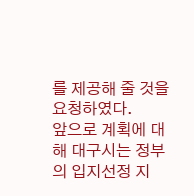를 제공해 줄 것을 요청하였다.
앞으로 계획에 대해 대구시는 정부의 입지선정 지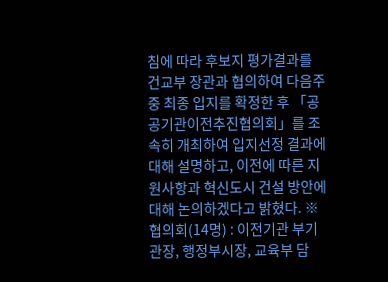침에 따라 후보지 평가결과를 건교부 장관과 협의하여 다음주 중 최종 입지를 확정한 후 「공공기관이전추진협의회」를 조속히 개최하여 입지선정 결과에 대해 설명하고, 이전에 따른 지원사항과 혁신도시 건설 방안에 대해 논의하겠다고 밝혔다. ※ 협의회(14명) : 이전기관 부기관장, 행정부시장, 교육부 담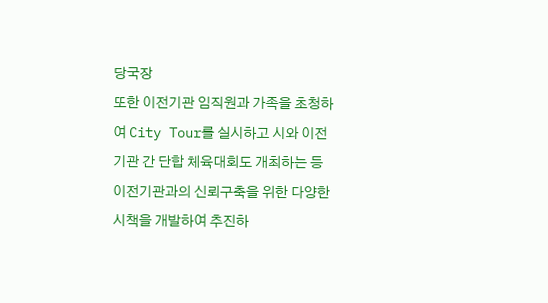당국장
또한 이전기관 임직원과 가족을 초청하여 City Tour를 실시하고 시와 이전기관 간 단합 체육대회도 개최하는 등 이전기관과의 신뢰구축을 위한 다양한 시책을 개발하여 추진하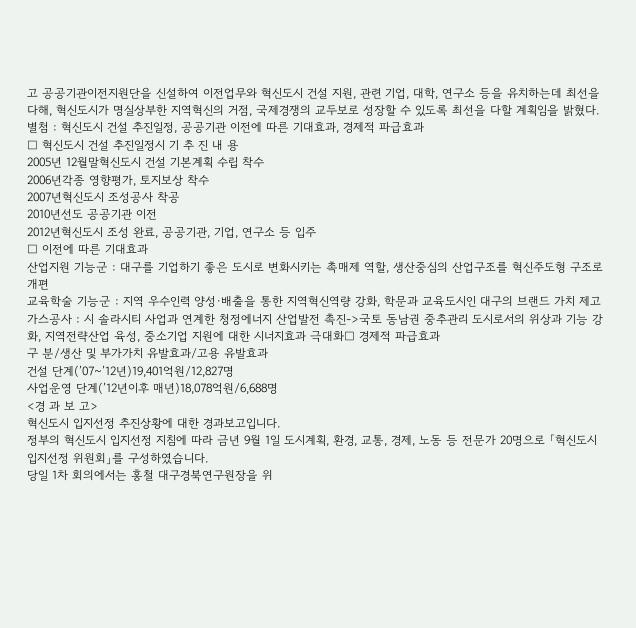고 공공기관이전지원단을 신설하여 이전업무와 혁신도시 건설 지원, 관련 기업, 대학, 연구소 등을 유치하는데 최선을 다해, 혁신도시가 명실상부한 지역혁신의 거점, 국제경쟁의 교두보로 성장할 수 있도록 최선을 다할 계획임을 밝혔다.
별첨 : 혁신도시 건설 추진일정, 공공기관 이전에 따른 기대효과, 경제적 파급효과
□ 혁신도시 건설 추진일정시 기 추 진 내 용
2005년 12월말혁신도시 건설 기본계획 수립 착수
2006년각종 영향평가, 토지보상 착수
2007년혁신도시 조성공사 착공
2010년선도 공공기관 이전
2012년혁신도시 조성 완료, 공공기관, 기업, 연구소 등 입주
□ 이전에 따른 기대효과
산업지원 기능군 : 대구를 기업하기 좋은 도시로 변화시키는 촉매제 역할, 생산중심의 산업구조를 혁신주도형 구조로 개편
교육학술 기능군 : 지역 우수인력 양성·배출을 통한 지역혁신역량 강화, 학문과 교육도시인 대구의 브랜드 가치 제고
가스공사 : 시 솔라시티 사업과 연계한 청정에너지 산업발전 촉진->국토 동남권 중추관리 도시로서의 위상과 기능 강화, 지역전략산업 육성, 중소기업 지원에 대한 시너지효과 극대화□ 경제적 파급효과
구 분/생산 및 부가가치 유발효과/고용 유발효과
건설 단계(’07~’12년)19,401억원/12,827명
사업운영 단계(’12년이후 매년)18,078억원/6,688명
<경 과 보 고>
혁신도시 입지선정 추진상황에 대한 경과보고입니다.
정부의 혁신도시 입지선정 지침에 따라 금년 9월 1일 도시계획, 환경, 교통, 경제, 노동 등 전문가 20명으로 「혁신도시 입지선정 위원회」를 구성하였습니다.
당일 1차 회의에서는 홍철 대구경북연구원장을 위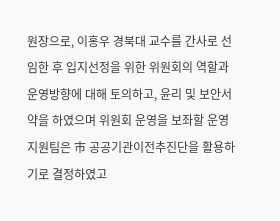원장으로, 이홍우 경북대 교수를 간사로 선임한 후 입지선정을 위한 위원회의 역할과 운영방향에 대해 토의하고, 윤리 및 보안서약을 하였으며 위원회 운영을 보좌할 운영지원팀은 市 공공기관이전추진단을 활용하기로 결정하였고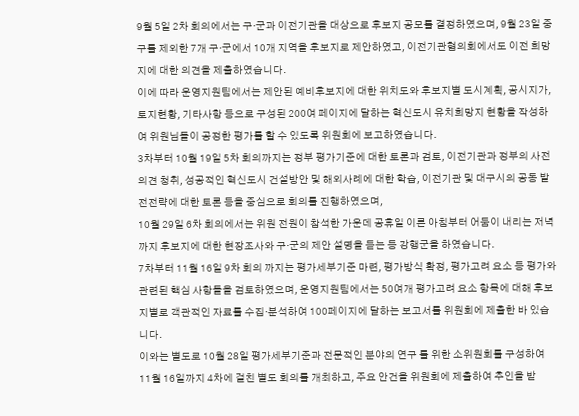9월 5일 2차 회의에서는 구·군과 이전기관을 대상으로 후보지 공모를 결정하였으며, 9월 23일 중구를 제외한 7개 구·군에서 10개 지역을 후보지로 제안하였고, 이전기관협의회에서도 이전 희망지에 대한 의견을 제출하였습니다.
이에 따라 운영지원팀에서는 제안된 예비후보지에 대한 위치도와 후보지별 도시계획, 공시지가, 토지현황, 기타사항 등으로 구성된 200여 페이지에 달하는 혁신도시 유치희망지 현황을 작성하여 위원님들이 공정한 평가를 할 수 있도록 위원회에 보고하였습니다.
3차부터 10월 19일 5차 회의까지는 정부 평가기준에 대한 토론과 검토, 이전기관과 정부의 사전의견 청취, 성공적인 혁신도시 건설방안 및 해외사례에 대한 학습, 이전기관 및 대구시의 공동 발전전략에 대한 토론 등을 중심으로 회의를 진행하였으며,
10월 29일 6차 회의에서는 위원 전원이 참석한 가운데 공휴일 이른 아침부터 어둠이 내리는 저녁까지 후보지에 대한 현장조사와 구·군의 제안 설명을 듣는 등 강행군을 하였습니다.
7차부터 11월 16일 9차 회의 까지는 평가세부기준 마련, 평가방식 확정, 평가고려 요소 등 평가와 관련된 핵심 사항들을 검토하였으며, 운영지원팀에서는 50여개 평가고려 요소 항목에 대해 후보지별로 객관적인 자료를 수집·분석하여 100페이지에 달하는 보고서를 위원회에 제출한 바 있습니다.
이와는 별도로 10월 28일 평가세부기준과 전문적인 분야의 연구 를 위한 소위원회를 구성하여 11월 16일까지 4차에 걸친 별도 회의를 개최하고, 주요 안건을 위원회에 제출하여 추인을 받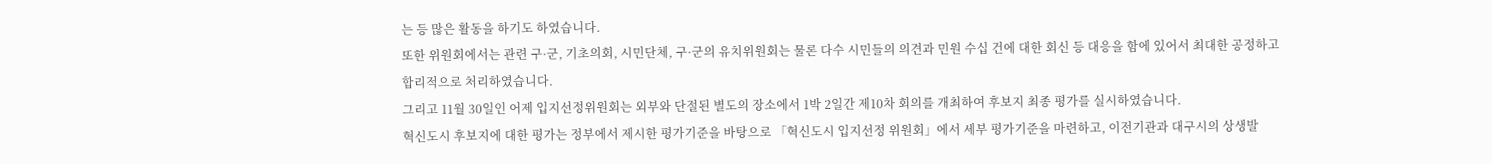는 등 많은 활동을 하기도 하였습니다.
또한 위원회에서는 관련 구·군, 기초의회, 시민단체, 구·군의 유치위원회는 물론 다수 시민들의 의견과 민원 수십 건에 대한 회신 등 대응을 함에 있어서 최대한 공정하고 합리적으로 처리하였습니다.
그리고 11월 30일인 어제 입지선정위원회는 외부와 단절된 별도의 장소에서 1박 2일간 제10차 회의를 개최하여 후보지 최종 평가를 실시하였습니다.
혁신도시 후보지에 대한 평가는 정부에서 제시한 평가기준을 바탕으로 「혁신도시 입지선정 위원회」에서 세부 평가기준을 마련하고, 이전기관과 대구시의 상생발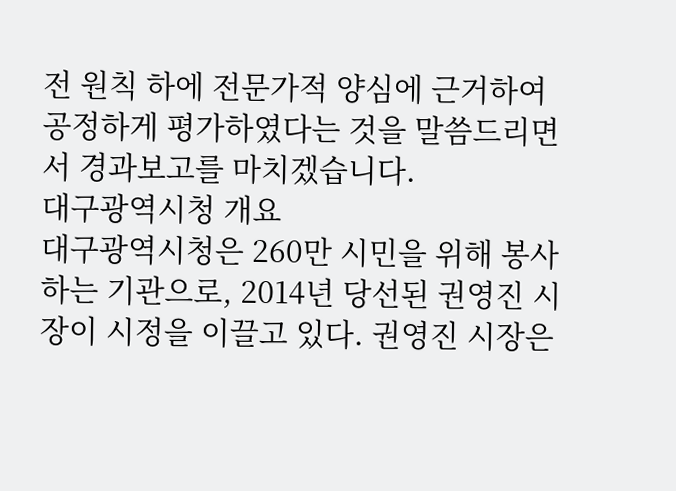전 원칙 하에 전문가적 양심에 근거하여 공정하게 평가하였다는 것을 말씀드리면서 경과보고를 마치겠습니다.
대구광역시청 개요
대구광역시청은 260만 시민을 위해 봉사하는 기관으로, 2014년 당선된 권영진 시장이 시정을 이끌고 있다. 권영진 시장은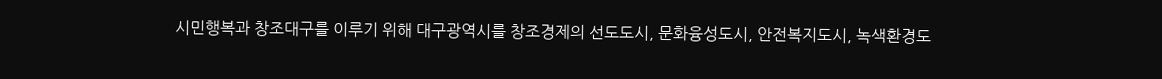시민행복과 창조대구를 이루기 위해 대구광역시를 창조경제의 선도도시, 문화융성도시, 안전복지도시, 녹색환경도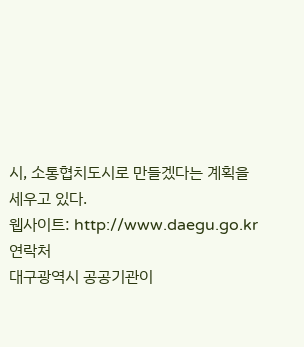시, 소통협치도시로 만들겠다는 계획을 세우고 있다.
웹사이트: http://www.daegu.go.kr
연락처
대구광역시 공공기관이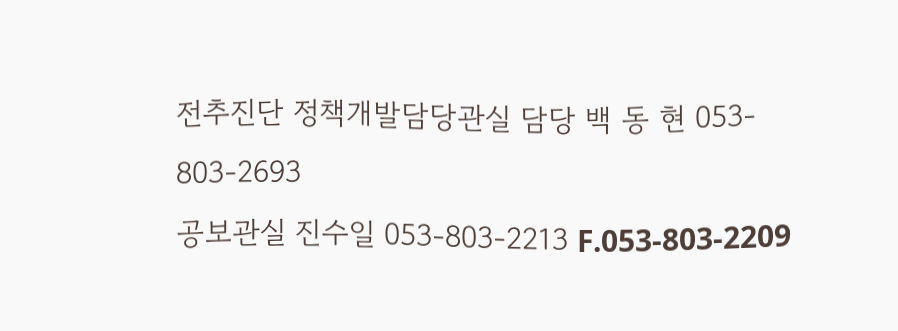전추진단 정책개발담당관실 담당 백 동 현 053- 803-2693
공보관실 진수일 053-803-2213 F.053-803-2209